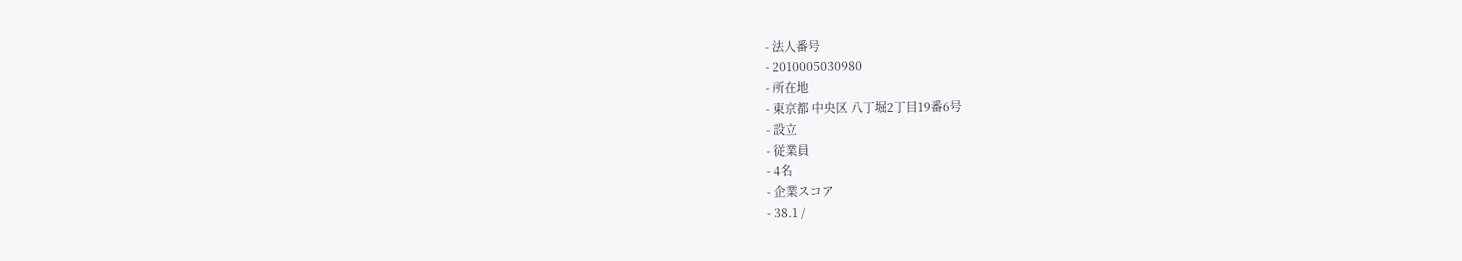- 法人番号
- 2010005030980
- 所在地
- 東京都 中央区 八丁堀2丁目19番6号
- 設立
- 従業員
- 4名
- 企業スコア
- 38.1 /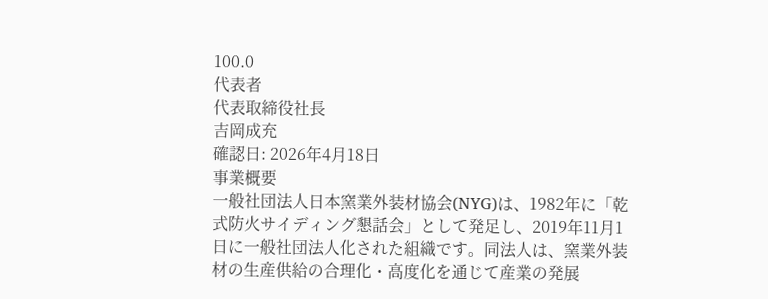100.0
代表者
代表取締役社長
吉岡成充
確認日: 2026年4月18日
事業概要
一般社団法人日本窯業外装材協会(NYG)は、1982年に「乾式防火サイディング懇話会」として発足し、2019年11月1日に一般社団法人化された組織です。同法人は、窯業外装材の生産供給の合理化・高度化を通じて産業の発展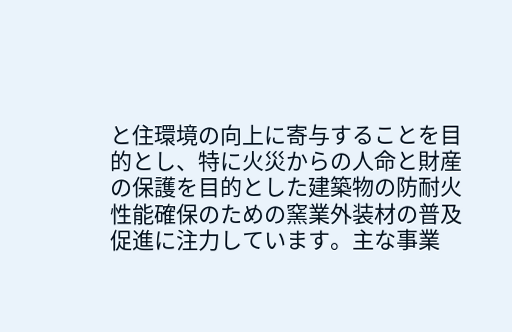と住環境の向上に寄与することを目的とし、特に火災からの人命と財産の保護を目的とした建築物の防耐火性能確保のための窯業外装材の普及促進に注力しています。主な事業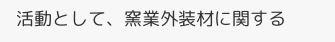活動として、窯業外装材に関する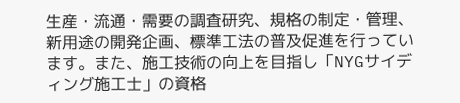生産・流通・需要の調査研究、規格の制定・管理、新用途の開発企画、標準工法の普及促進を行っています。また、施工技術の向上を目指し「NYGサイディング施工士」の資格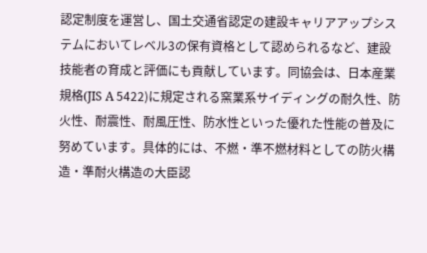認定制度を運営し、国土交通省認定の建設キャリアアップシステムにおいてレベル3の保有資格として認められるなど、建設技能者の育成と評価にも貢献しています。同協会は、日本産業規格(JIS A 5422)に規定される窯業系サイディングの耐久性、防火性、耐震性、耐風圧性、防水性といった優れた性能の普及に努めています。具体的には、不燃・準不燃材料としての防火構造・準耐火構造の大臣認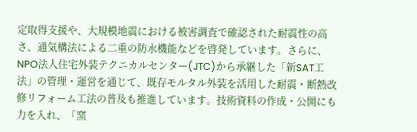定取得支援や、大規模地震における被害調査で確認された耐震性の高さ、通気構法による二重の防水機能などを啓発しています。さらに、NPO法人住宅外装テクニカルセンター(JTC)から承継した「新SAT工法」の管理・運営を通じて、既存モルタル外装を活用した耐震・断熱改修リフォーム工法の普及も推進しています。技術資料の作成・公開にも力を入れ、「窯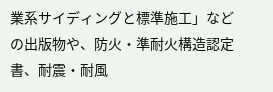業系サイディングと標準施工」などの出版物や、防火・準耐火構造認定書、耐震・耐風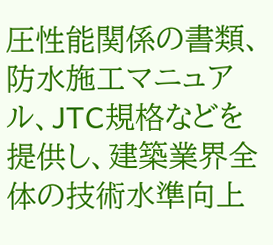圧性能関係の書類、防水施工マニュアル、JTC規格などを提供し、建築業界全体の技術水準向上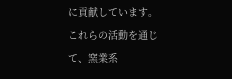に貢献しています。これらの活動を通じて、窯業系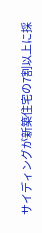サイディングが新築住宅の7割以上に採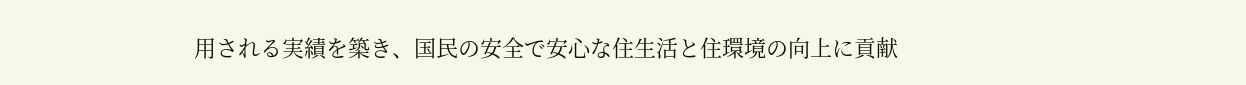用される実績を築き、国民の安全で安心な住生活と住環境の向上に貢献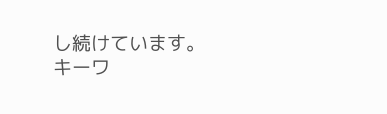し続けています。
キーワ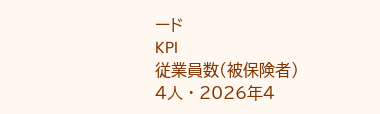ード
KPI
従業員数(被保険者)
4人 · 2026年4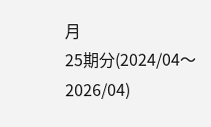月
25期分(2024/04〜2026/04)